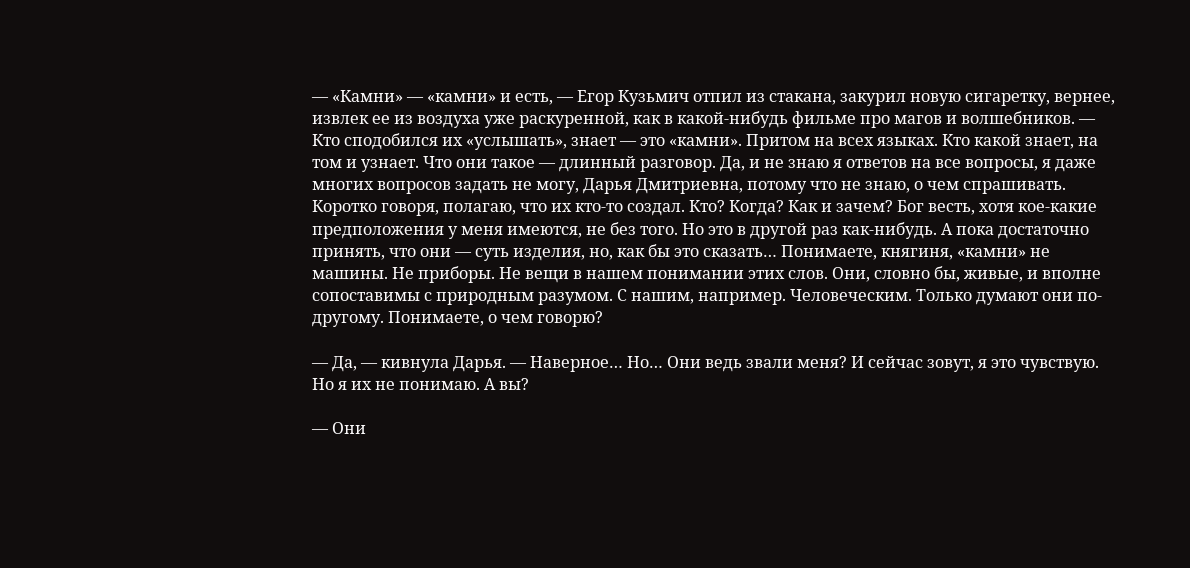— «Камни» — «камни» и есть, — Егор Кузьмич отпил из стакана, закурил новую сигаретку, вернее, извлек ее из воздуха уже раскуренной, как в какой-нибудь фильме про магов и волшебников. — Кто сподобился их «услышать», знает — это «камни». Притом на всех языках. Кто какой знает, на том и узнает. Что они такое — длинный разговор. Да, и не знаю я ответов на все вопросы, я даже многих вопросов задать не могу, Дарья Дмитриевна, потому что не знаю, о чем спрашивать. Коротко говоря, полагаю, что их кто-то создал. Кто? Когда? Как и зачем? Бог весть, хотя кое-какие предположения у меня имеются, не без того. Но это в другой раз как-нибудь. А пока достаточно принять, что они — суть изделия, но, как бы это сказать… Понимаете, княгиня, «камни» не машины. Не приборы. Не вещи в нашем понимании этих слов. Они, словно бы, живые, и вполне сопоставимы с природным разумом. С нашим, например. Человеческим. Только думают они по-другому. Понимаете, о чем говорю?

— Да, — кивнула Дарья. — Наверное… Но… Они ведь звали меня? И сейчас зовут, я это чувствую. Но я их не понимаю. А вы?

— Они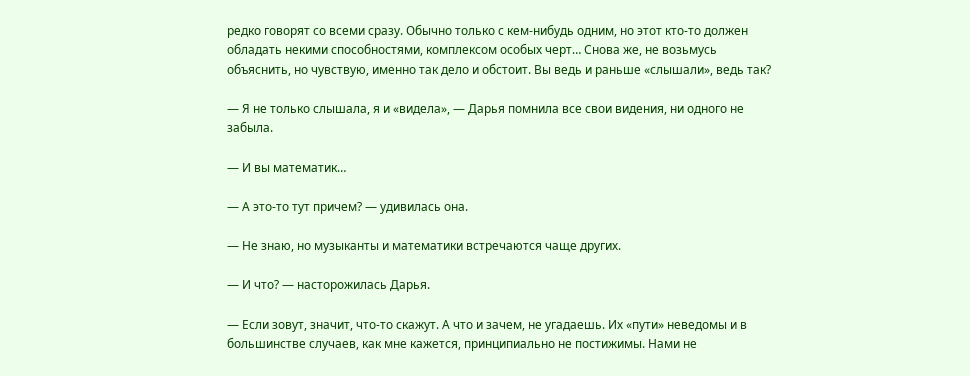редко говорят со всеми сразу. Обычно только с кем-нибудь одним, но этот кто-то должен обладать некими способностями, комплексом особых черт… Снова же, не возьмусь объяснить, но чувствую, именно так дело и обстоит. Вы ведь и раньше «слышали», ведь так?

— Я не только слышала, я и «видела», — Дарья помнила все свои видения, ни одного не забыла.

— И вы математик…

— А это-то тут причем? — удивилась она.

— Не знаю, но музыканты и математики встречаются чаще других.

— И что? — насторожилась Дарья.

— Если зовут, значит, что-то скажут. А что и зачем, не угадаешь. Их «пути» неведомы и в большинстве случаев, как мне кажется, принципиально не постижимы. Нами не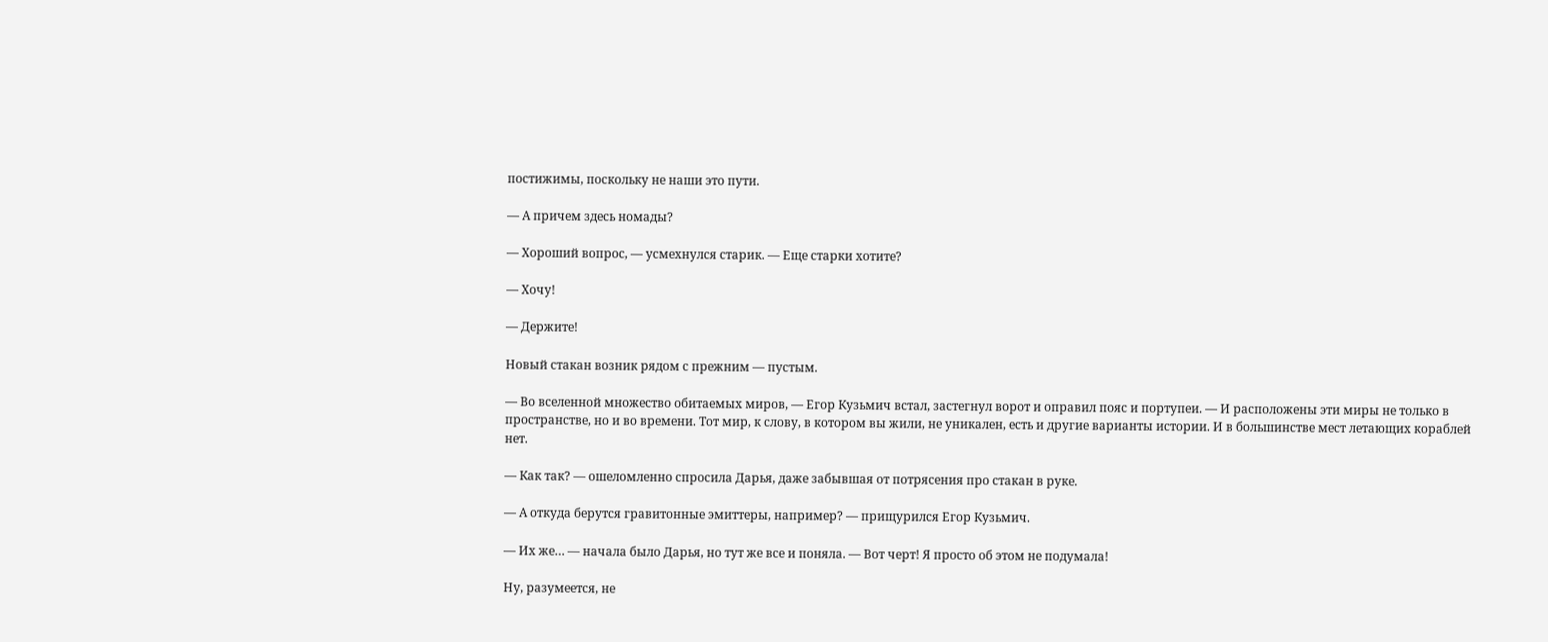постижимы, поскольку не наши это пути.

— А причем здесь номады?

— Хороший вопрос, — усмехнулся старик. — Еще старки хотите?

— Хочу!

— Держите!

Новый стакан возник рядом с прежним — пустым.

— Во вселенной множество обитаемых миров, — Егор Кузьмич встал, застегнул ворот и оправил пояс и портупеи. — И расположены эти миры не только в пространстве, но и во времени. Тот мир, к слову, в котором вы жили, не уникален, есть и другие варианты истории. И в большинстве мест летающих кораблей нет.

— Как так? — ошеломленно спросила Дарья, даже забывшая от потрясения про стакан в руке.

— А откуда берутся гравитонные эмиттеры, например? — прищурился Егор Кузьмич.

— Их же… — начала было Дарья, но тут же все и поняла. — Вот черт! Я просто об этом не подумала!

Ну, разумеется, не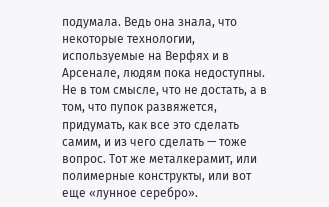подумала. Ведь она знала, что некоторые технологии, используемые на Верфях и в Арсенале, людям пока недоступны. Не в том смысле, что не достать, а в том, что пупок развяжется, придумать, как все это сделать самим, и из чего сделать — тоже вопрос. Тот же металкерамит, или полимерные конструкты, или вот еще «лунное серебро».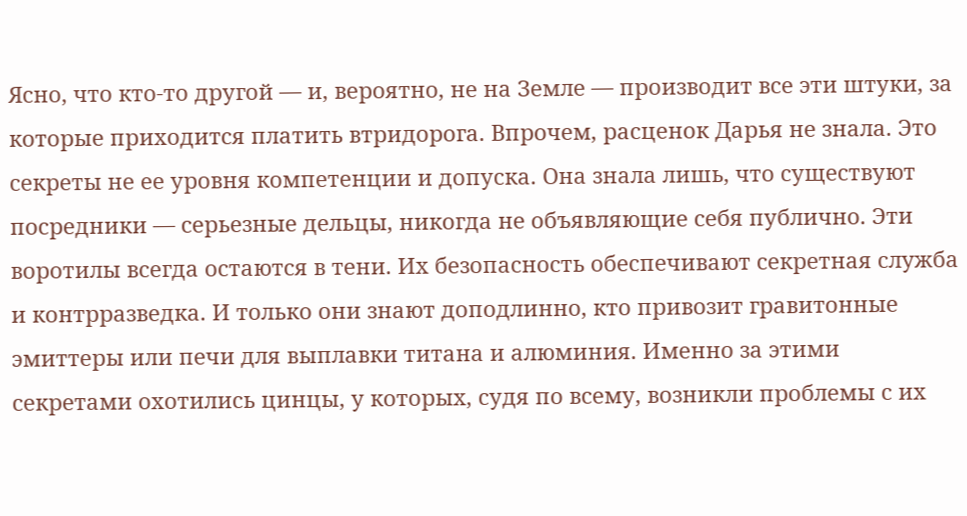Ясно, что кто-то другой — и, вероятно, не на Земле — производит все эти штуки, за которые приходится платить втридорога. Впрочем, расценок Дарья не знала. Это секреты не ее уровня компетенции и допуска. Она знала лишь, что существуют посредники — серьезные дельцы, никогда не объявляющие себя публично. Эти воротилы всегда остаются в тени. Их безопасность обеспечивают секретная служба и контрразведка. И только они знают доподлинно, кто привозит гравитонные эмиттеры или печи для выплавки титана и алюминия. Именно за этими секретами охотились цинцы, у которых, судя по всему, возникли проблемы с их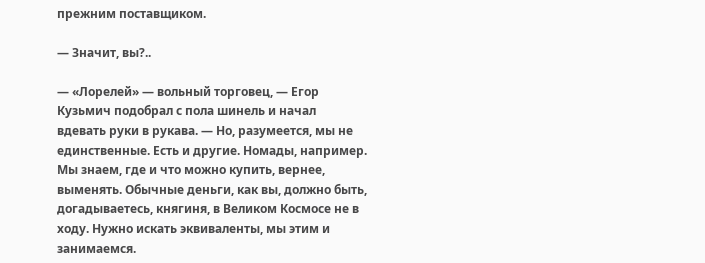прежним поставщиком.

— Значит, вы?..

— «Лорелей» — вольный торговец, — Егор Кузьмич подобрал с пола шинель и начал вдевать руки в рукава. — Но, разумеется, мы не единственные. Есть и другие. Номады, например. Мы знаем, где и что можно купить, вернее, выменять. Обычные деньги, как вы, должно быть, догадываетесь, княгиня, в Великом Космосе не в ходу. Нужно искать эквиваленты, мы этим и занимаемся.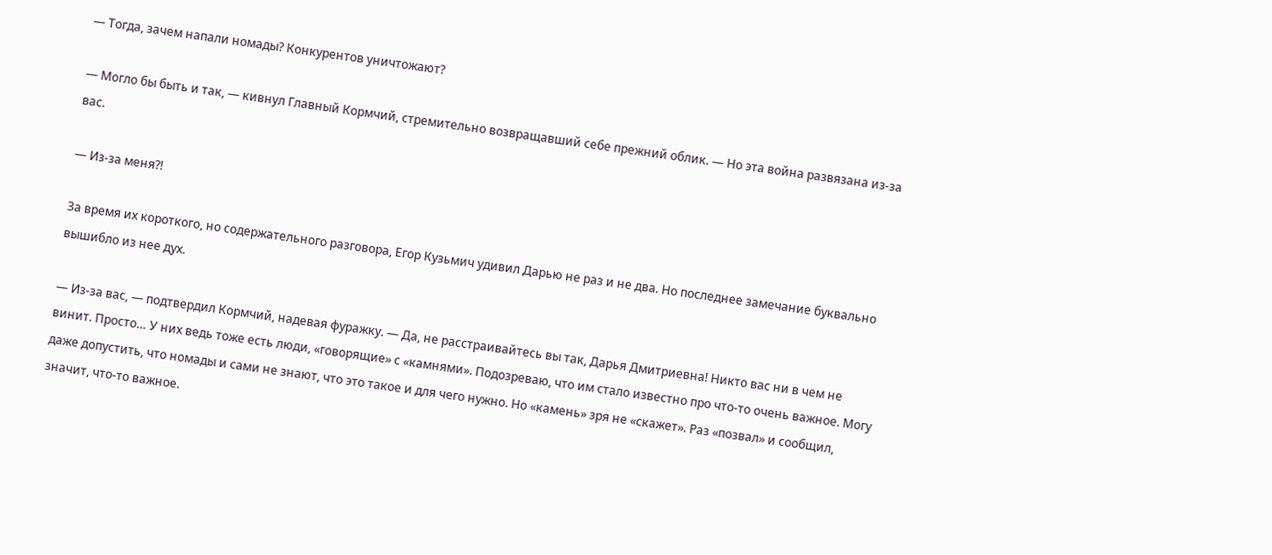— Тогда, зачем напали номады? Конкурентов уничтожают?

— Могло бы быть и так, — кивнул Главный Кормчий, стремительно возвращавший себе прежний облик. — Но эта война развязана из-за вас.

— Из-за меня?!

За время их короткого, но содержательного разговора, Егор Кузьмич удивил Дарью не раз и не два. Но последнее замечание буквально вышибло из нее дух.

— Из-за вас, — подтвердил Кормчий, надевая фуражку. — Да, не расстраивайтесь вы так, Дарья Дмитриевна! Никто вас ни в чем не винит. Просто… У них ведь тоже есть люди, «говорящие» с «камнями». Подозреваю, что им стало известно про что-то очень важное. Могу даже допустить, что номады и сами не знают, что это такое и для чего нужно. Но «камень» зря не «скажет». Раз «позвал» и сообщил, значит, что-то важное.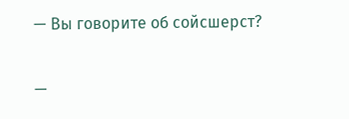— Вы говорите об сойсшерст?

—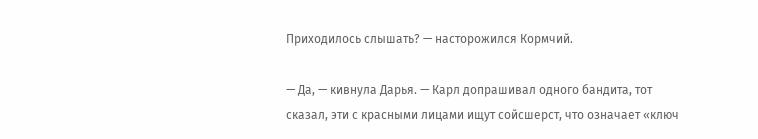Приходилось слышать? — насторожился Кормчий.

— Да, — кивнула Дарья. — Карл допрашивал одного бандита, тот сказал, эти с красными лицами ищут сойсшерст, что означает «ключ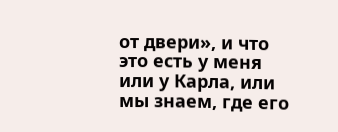от двери», и что это есть у меня или у Карла, или мы знаем, где его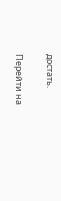достать.

Перейти на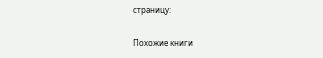страницу:

Похожие книги